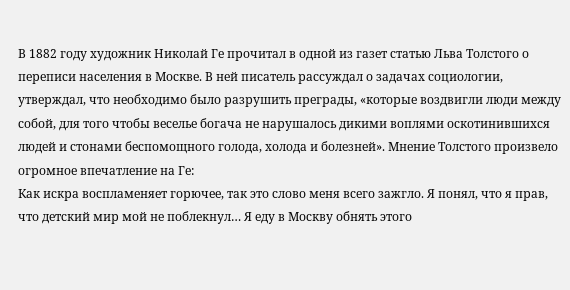В 1882 году художник Николай Ге прочитал в одной из газет статью Льва Толстого о переписи населения в Москве. В ней писатель рассуждал о задачах социологии, утверждал, что необходимо было разрушить преграды, «которые воздвигли люди между собой, для того чтобы веселье богача не нарушалось дикими воплями оскотинившихся людей и стонами беспомощного голода, холода и болезней». Мнение Толстого произвело огромное впечатление на Ге:
Как искра воспламеняет горючее, так это слово меня всего зажгло. Я понял, что я прав, что детский мир мой не поблекнул… Я еду в Москву обнять этого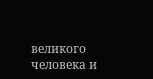великого человека и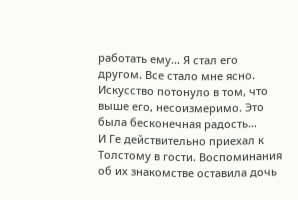работать ему… Я стал его другом. Все стало мне ясно. Искусство потонуло в том, что выше его, несоизмеримо. Это была бесконечная радость…
И Ге действительно приехал к Толстому в гости. Воспоминания об их знакомстве оставила дочь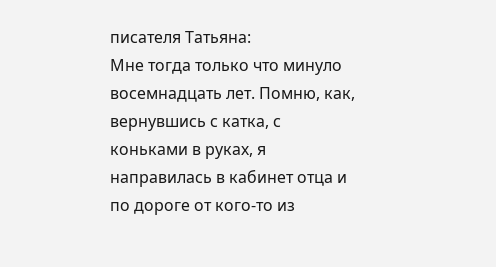писателя Татьяна:
Мне тогда только что минуло восемнадцать лет. Помню, как, вернувшись с катка, с коньками в руках, я направилась в кабинет отца и по дороге от кого-то из